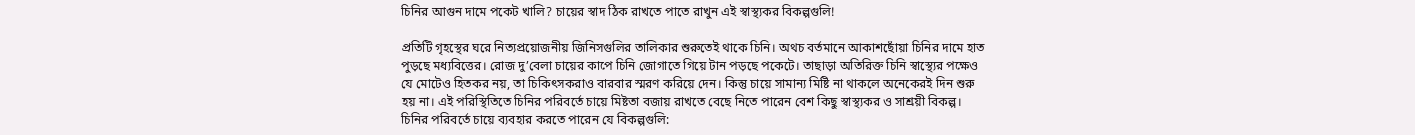চিনির আগুন দামে পকেট খালি? চায়ের স্বাদ ঠিক রাখতে পাতে রাখুন এই স্বাস্থ্যকর বিকল্পগুলি!

প্রতিটি গৃহস্থের ঘরে নিত্যপ্রয়োজনীয় জিনিসগুলির তালিকার শুরুতেই থাকে চিনি। অথচ বর্তমানে আকাশছোঁয়া চিনির দামে হাত পুড়ছে মধ্যবিত্তের। রোজ দু’বেলা চায়ের কাপে চিনি জোগাতে গিয়ে টান পড়ছে পকেটে। তাছাড়া অতিরিক্ত চিনি স্বাস্থ্যের পক্ষেও যে মোটেও হিতকর নয়, তা চিকিৎসকরাও বারবার স্মরণ করিয়ে দেন। কিন্তু চায়ে সামান্য মিষ্টি না থাকলে অনেকেরই দিন শুরু হয় না। এই পরিস্থিতিতে চিনির পরিবর্তে চায়ে মিষ্টতা বজায় রাখতে বেছে নিতে পারেন বেশ কিছু স্বাস্থ্যকর ও সাশ্রয়ী বিকল্প।
চিনির পরিবর্তে চায়ে ব্যবহার করতে পারেন যে বিকল্পগুলি: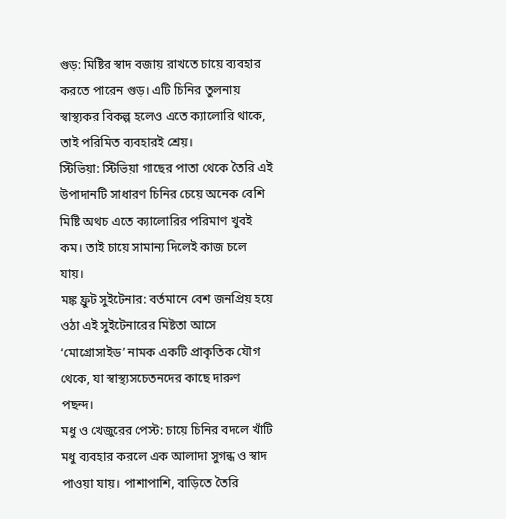গুড়: মিষ্টির স্বাদ বজায় রাখতে চায়ে ব্যবহার করতে পারেন গুড়। এটি চিনির তুলনায় স্বাস্থ্যকর বিকল্প হলেও এতে ক্যালোরি থাকে, তাই পরিমিত ব্যবহারই শ্রেয়।
স্টিভিয়া: স্টিভিয়া গাছের পাতা থেকে তৈরি এই উপাদানটি সাধারণ চিনির চেয়ে অনেক বেশি মিষ্টি অথচ এতে ক্যালোরির পরিমাণ খুবই কম। তাই চায়ে সামান্য দিলেই কাজ চলে যায়।
মঙ্ক ফ্রুট সুইটেনার: বর্তমানে বেশ জনপ্রিয় হয়ে ওঠা এই সুইটেনারের মিষ্টতা আসে ‘মোগ্রোসাইড’ নামক একটি প্রাকৃতিক যৌগ থেকে, যা স্বাস্থ্যসচেতনদের কাছে দারুণ পছন্দ।
মধু ও খেজুরের পেস্ট: চায়ে চিনির বদলে খাঁটি মধু ব্যবহার করলে এক আলাদা সুগন্ধ ও স্বাদ পাওয়া যায়। পাশাপাশি, বাড়িতে তৈরি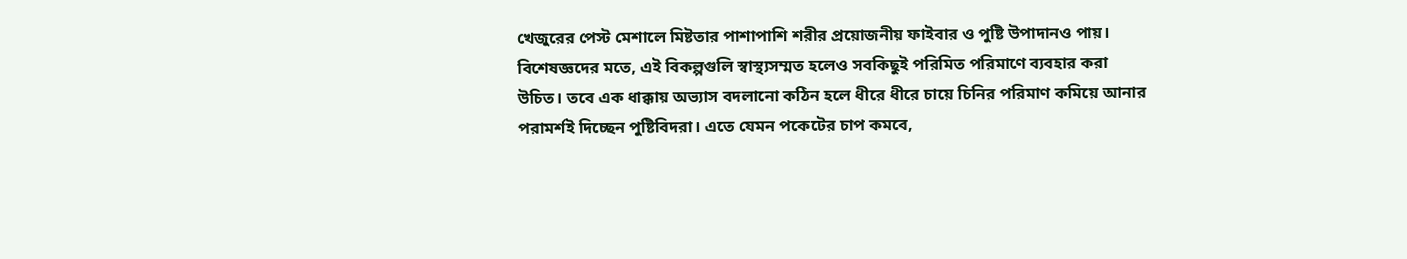খেজুরের পেস্ট মেশালে মিষ্টতার পাশাপাশি শরীর প্রয়োজনীয় ফাইবার ও পুষ্টি উপাদানও পায়।
বিশেষজ্ঞদের মতে, এই বিকল্পগুলি স্বাস্থ্যসম্মত হলেও সবকিছুই পরিমিত পরিমাণে ব্যবহার করা উচিত। তবে এক ধাক্কায় অভ্যাস বদলানো কঠিন হলে ধীরে ধীরে চায়ে চিনির পরিমাণ কমিয়ে আনার পরামর্শই দিচ্ছেন পুষ্টিবিদরা। এতে যেমন পকেটের চাপ কমবে,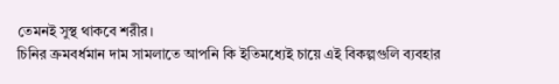তেমনই সুস্থ থাকবে শরীর।
চিনির ক্রমবর্ধমান দাম সামলাতে আপনি কি ইতিমধ্যেই চায়ে এই বিকল্পগুলি ব্যবহার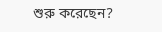শুরু করেছেন?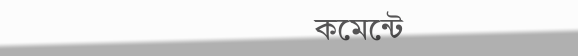কমেন্টে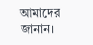আমাদের জানান।